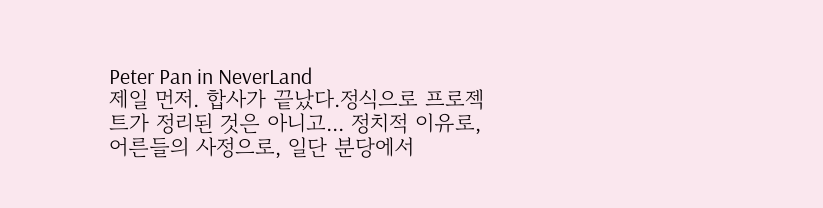Peter Pan in NeverLand
제일 먼저. 합사가 끝났다.정식으로 프로젝트가 정리된 것은 아니고... 정치적 이유로, 어른들의 사정으로, 일단 분당에서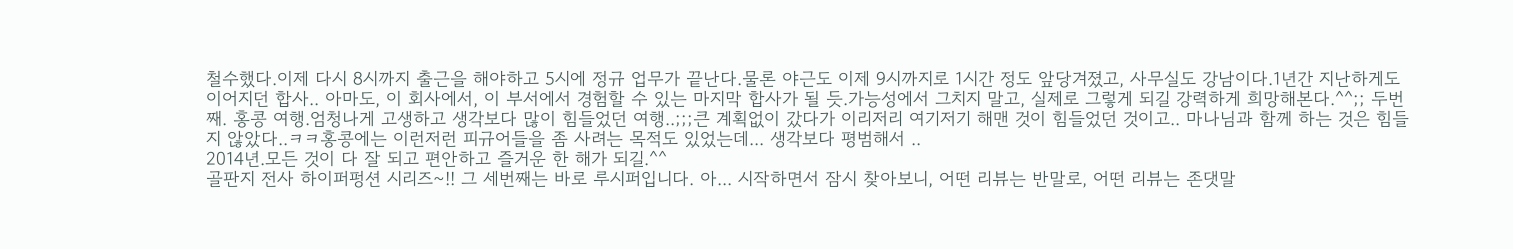철수했다.이제 다시 8시까지 출근을 해야하고 5시에 정규 업무가 끝난다.물론 야근도 이제 9시까지로 1시간 정도 앞당겨졌고, 사무실도 강남이다.1년간 지난하게도 이어지던 합사.. 아마도, 이 회사에서, 이 부서에서 경험할 수 있는 마지막 합사가 될 듯.가능성에서 그치지 말고, 실제로 그렇게 되길 강력하게 희망해본다.^^;; 두번째. 홍콩 여행.엄청나게 고생하고 생각보다 많이 힘들었던 여행..;;;큰 계획없이 갔다가 이리저리 여기저기 해맨 것이 힘들었던 것이고.. 마나님과 함께 하는 것은 힘들지 않았다..ㅋㅋ홍콩에는 이런저런 피규어들을 좀 사려는 목적도 있었는데... 생각보다 평범해서 ..
2014년.모든 것이 다 잘 되고 편안하고 즐거운 한 해가 되길.^^
골판지 전사 하이퍼펑션 시리즈~!! 그 세번째는 바로 루시퍼입니다. 아... 시작하면서 잠시 찾아보니, 어떤 리뷰는 반말로, 어떤 리뷰는 존댓말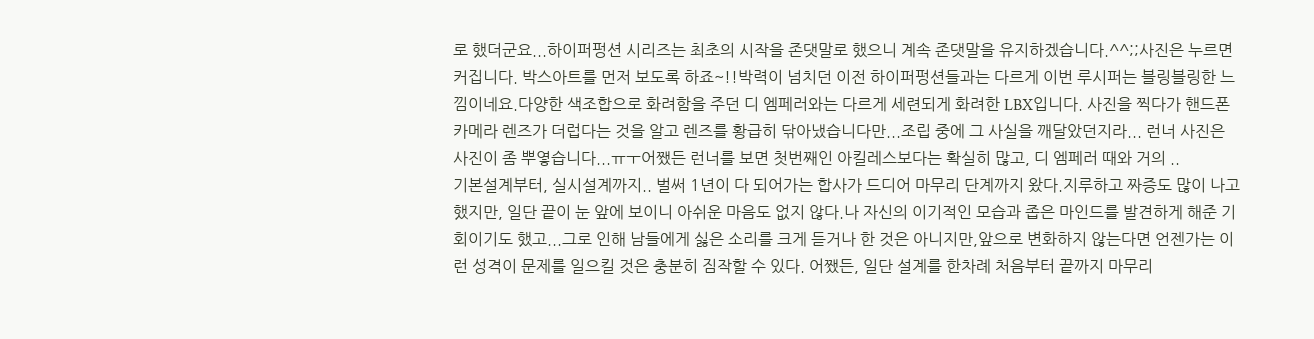로 했더군요...하이퍼펑션 시리즈는 최초의 시작을 존댓말로 했으니 계속 존댓말을 유지하겠습니다.^^;;사진은 누르면 커집니다. 박스아트를 먼저 보도록 하죠~!!박력이 넘치던 이전 하이퍼펑션들과는 다르게 이번 루시퍼는 블링블링한 느낌이네요.다양한 색조합으로 화려함을 주던 디 엠페러와는 다르게 세련되게 화려한 LBX입니다. 사진을 찍다가 핸드폰 카메라 렌즈가 더럽다는 것을 알고 렌즈를 황급히 닦아냈습니다만...조립 중에 그 사실을 깨달았던지라... 런너 사진은 사진이 좀 뿌옇습니다...ㅠㅜ어쨌든 런너를 보면 첫번째인 아킬레스보다는 확실히 많고, 디 엠페러 때와 거의 ..
기본설계부터, 실시설계까지.. 벌써 1년이 다 되어가는 합사가 드디어 마무리 단계까지 왔다.지루하고 짜증도 많이 나고 했지만, 일단 끝이 눈 앞에 보이니 아쉬운 마음도 없지 않다.나 자신의 이기적인 모습과 좁은 마인드를 발견하게 해준 기회이기도 했고...그로 인해 남들에게 싫은 소리를 크게 듣거나 한 것은 아니지만,앞으로 변화하지 않는다면 언젠가는 이런 성격이 문제를 일으킬 것은 충분히 짐작할 수 있다. 어쨌든, 일단 설계를 한차례 처음부터 끝까지 마무리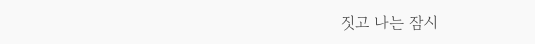짓고 나는 잠시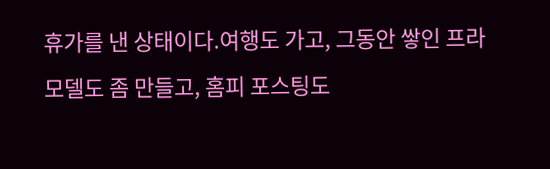휴가를 낸 상태이다.여행도 가고, 그동안 쌓인 프라모델도 좀 만들고, 홈피 포스팅도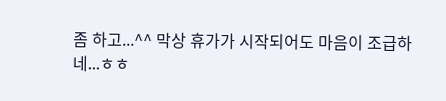좀 하고...^^ 막상 휴가가 시작되어도 마음이 조급하네...ㅎㅎ